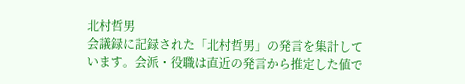北村哲男
会議録に記録された「北村哲男」の発言を集計しています。会派・役職は直近の発言から推定した値で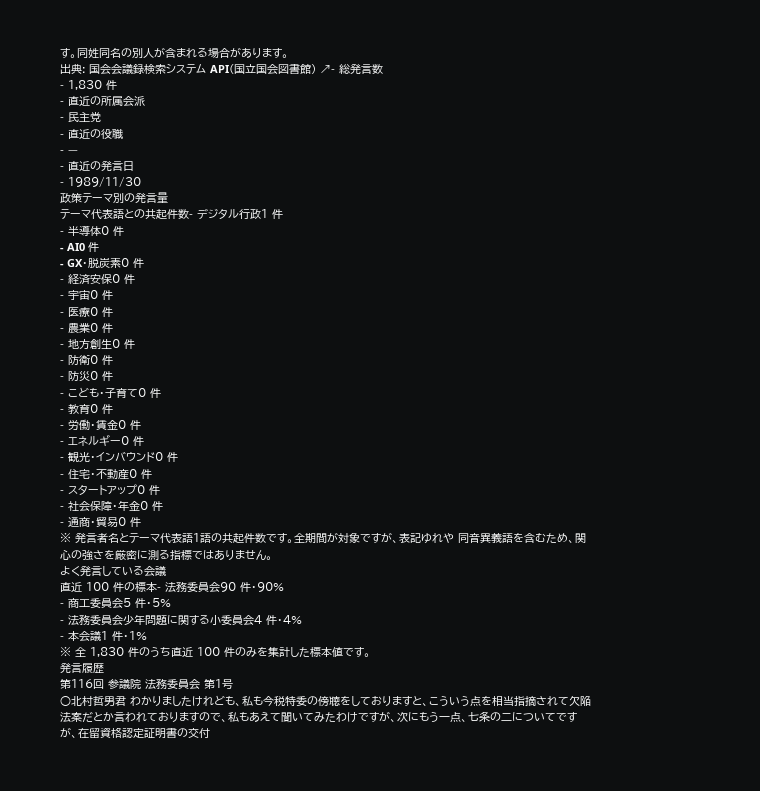す。同姓同名の別人が含まれる場合があります。
出典: 国会会議録検索システム API(国立国会図書館) ↗- 総発言数
- 1,830 件
- 直近の所属会派
- 民主党
- 直近の役職
- —
- 直近の発言日
- 1989/11/30
政策テーマ別の発言量
テーマ代表語との共起件数- デジタル行政1 件
- 半導体0 件
- AI0 件
- GX・脱炭素0 件
- 経済安保0 件
- 宇宙0 件
- 医療0 件
- 農業0 件
- 地方創生0 件
- 防衛0 件
- 防災0 件
- こども・子育て0 件
- 教育0 件
- 労働・賃金0 件
- エネルギー0 件
- 観光・インバウンド0 件
- 住宅・不動産0 件
- スタートアップ0 件
- 社会保障・年金0 件
- 通商・貿易0 件
※ 発言者名とテーマ代表語1語の共起件数です。全期間が対象ですが、表記ゆれや 同音異義語を含むため、関心の強さを厳密に測る指標ではありません。
よく発言している会議
直近 100 件の標本- 法務委員会90 件・90%
- 商工委員会5 件・5%
- 法務委員会少年問題に関する小委員会4 件・4%
- 本会議1 件・1%
※ 全 1,830 件のうち直近 100 件のみを集計した標本値です。
発言履歴
第116回 参議院 法務委員会 第1号
○北村哲男君 わかりましたけれども、私も今税特委の傍聴をしておりますと、こういう点を相当指摘されて欠陥法案だとか言われておりますので、私もあえて聞いてみたわけですが、次にもう一点、七条の二についてですが、在留資格認定証明書の交付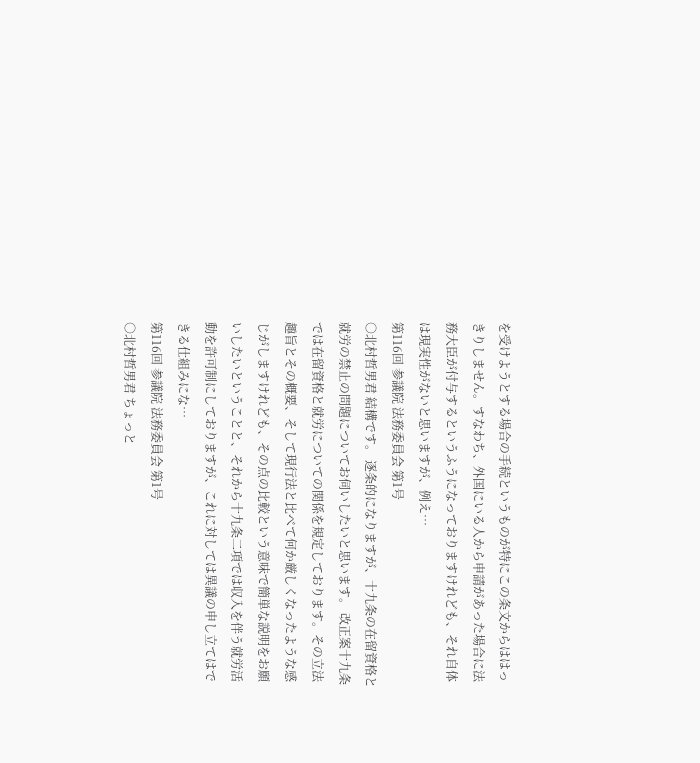を受けようとする場合の手続というものが特にこの条文からははっきりしません。すなわち、外国にいる人から申請があった場合に法務大臣が付与するというふうになっておりますけれども、それ自体は現実性がないと思いますが、例え…
第116回 参議院 法務委員会 第1号
○北村哲男君 結構です。 逐条的になりますが、十九条の在留資格と就労の禁止の問題についてお伺いしたいと思います。 改正案十九条では在留資格と就労についての関係を規定しております。その立法趣旨とその概要、そして現行法と比べて何か厳しくなったような感じがしますけれども、その点の比較という意味で簡単な説明をお願いしたいということと、それから十九条二項では収入を伴う就労活動を許可制にしておりますが、これに対しては異議の申し立てはできる仕組みにな…
第116回 参議院 法務委員会 第1号
○北村哲男君 ちょっと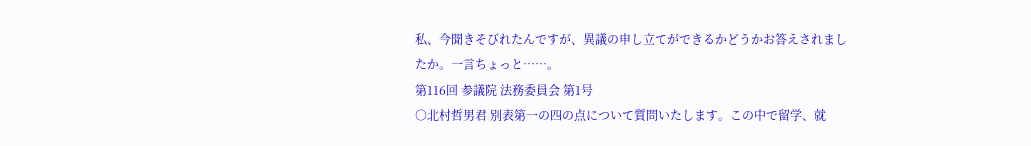私、今聞きそびれたんですが、異議の申し立てができるかどうかお答えされましたか。一言ちょっと……。
第116回 参議院 法務委員会 第1号
○北村哲男君 別表第一の四の点について質問いたします。この中で留学、就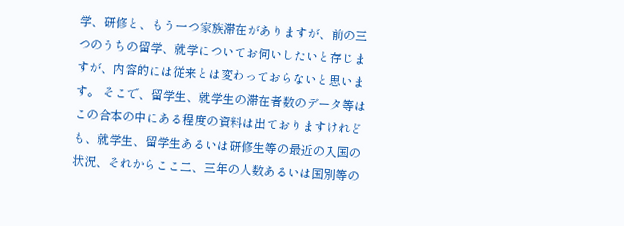学、研修と、もう一つ家族滞在がありますが、前の三つのうちの留学、就学についてお伺いしたいと存じますが、内容的には従来とは変わっておらないと思います。 そこで、留学生、就学生の滞在者数のデータ等はこの合本の中にある程度の資料は出ておりますけれども、就学生、留学生あるいは研修生等の最近の入国の状況、それからここ二、三年の人数あるいは国別等の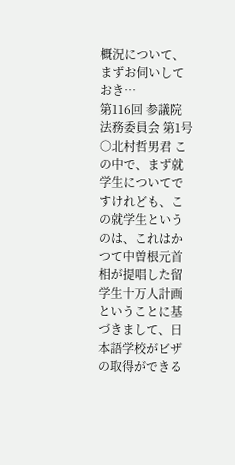概況について、まずお伺いしておき…
第116回 参議院 法務委員会 第1号
○北村哲男君 この中で、まず就学生についてですけれども、この就学生というのは、これはかつて中曽根元首相が提唱した留学生十万人計画ということに基づきまして、日本語学校がビザの取得ができる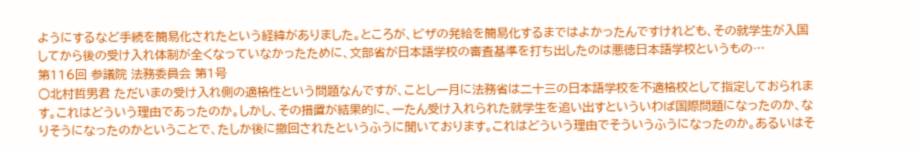ようにするなど手続を簡易化されたという経緯がありました。ところが、ビザの発給を簡易化するまではよかったんですけれども、その就学生が入国してから後の受け入れ体制が全くなっていなかったために、文部省が日本語学校の審査基準を打ち出したのは悪徳日本語学校というもの…
第116回 参議院 法務委員会 第1号
○北村哲男君 ただいまの受け入れ側の適格性という問題なんですが、ことし一月に法務省は二十三の日本語学校を不適格校として指定しておられます。これはどういう理由であったのか。しかし、その措置が結果的に、一たん受け入れられた就学生を追い出すといういわば国際問題になったのか、なりそうになったのかということで、たしか後に撤回されたというふうに聞いております。これはどういう理由でそういうふうになったのか。あるいはそ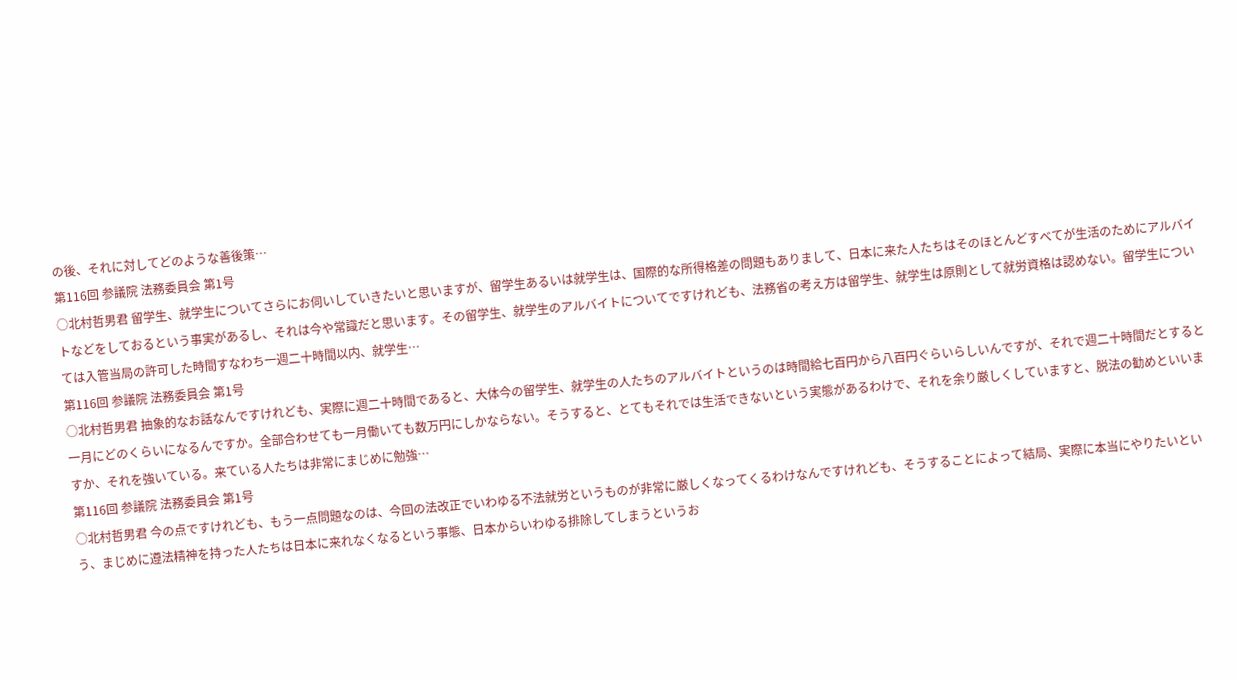の後、それに対してどのような善後策…
第116回 参議院 法務委員会 第1号
○北村哲男君 留学生、就学生についてさらにお伺いしていきたいと思いますが、留学生あるいは就学生は、国際的な所得格差の問題もありまして、日本に来た人たちはそのほとんどすべてが生活のためにアルバイトなどをしておるという事実があるし、それは今や常識だと思います。その留学生、就学生のアルバイトについてですけれども、法務省の考え方は留学生、就学生は原則として就労資格は認めない。留学生については入管当局の許可した時間すなわち一週二十時間以内、就学生…
第116回 参議院 法務委員会 第1号
○北村哲男君 抽象的なお話なんですけれども、実際に週二十時間であると、大体今の留学生、就学生の人たちのアルバイトというのは時間給七百円から八百円ぐらいらしいんですが、それで週二十時間だとすると一月にどのくらいになるんですか。全部合わせても一月働いても数万円にしかならない。そうすると、とてもそれでは生活できないという実態があるわけで、それを余り厳しくしていますと、脱法の勧めといいますか、それを強いている。来ている人たちは非常にまじめに勉強…
第116回 参議院 法務委員会 第1号
○北村哲男君 今の点ですけれども、もう一点問題なのは、今回の法改正でいわゆる不法就労というものが非常に厳しくなってくるわけなんですけれども、そうすることによって結局、実際に本当にやりたいという、まじめに遵法精神を持った人たちは日本に来れなくなるという事態、日本からいわゆる排除してしまうというお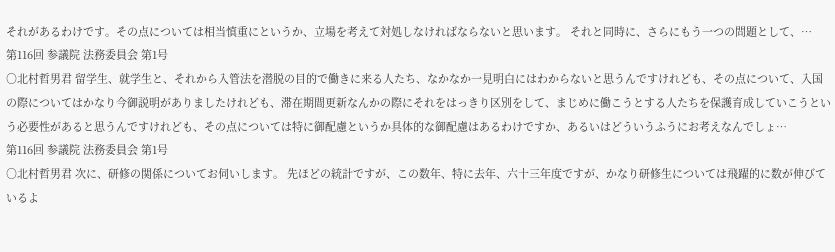それがあるわけです。その点については相当慎重にというか、立場を考えて対処しなければならないと思います。 それと同時に、さらにもう一つの問題として、…
第116回 参議院 法務委員会 第1号
○北村哲男君 留学生、就学生と、それから入管法を潜脱の目的で働きに来る人たち、なかなか一見明白にはわからないと思うんですけれども、その点について、入国の際についてはかなり今御説明がありましたけれども、滞在期間更新なんかの際にそれをはっきり区別をして、まじめに働こうとする人たちを保護育成していこうという必要性があると思うんですけれども、その点については特に御配慮というか具体的な御配慮はあるわけですか、あるいはどういうふうにお考えなんでしょ…
第116回 参議院 法務委員会 第1号
○北村哲男君 次に、研修の関係についてお伺いします。 先ほどの統計ですが、この数年、特に去年、六十三年度ですが、かなり研修生については飛躍的に数が伸びているよ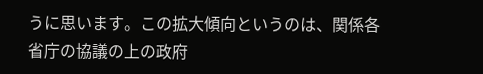うに思います。この拡大傾向というのは、関係各省庁の協議の上の政府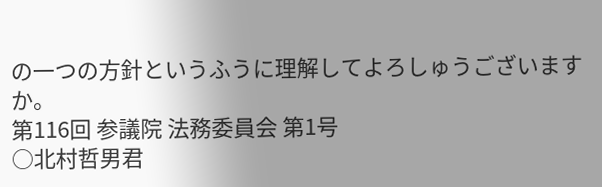の一つの方針というふうに理解してよろしゅうございますか。
第116回 参議院 法務委員会 第1号
○北村哲男君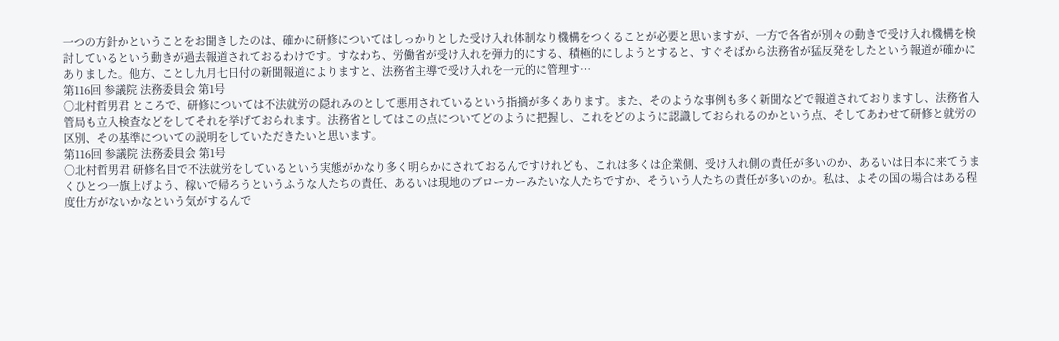一つの方針かということをお聞きしたのは、確かに研修についてはしっかりとした受け入れ体制なり機構をつくることが必要と思いますが、一方で各省が別々の動きで受け入れ機構を検討しているという動きが過去報道されておるわけです。すなわち、労働省が受け入れを弾力的にする、積極的にしようとすると、すぐそばから法務省が猛反発をしたという報道が確かにありました。他方、ことし九月七日付の新聞報道によりますと、法務省主導で受け入れを一元的に管理す…
第116回 参議院 法務委員会 第1号
○北村哲男君 ところで、研修については不法就労の隠れみのとして悪用されているという指摘が多くあります。また、そのような事例も多く新聞などで報道されておりますし、法務省入管局も立入検査などをしてそれを挙げておられます。法務省としてはこの点についてどのように把握し、これをどのように認識しておられるのかという点、そしてあわせて研修と就労の区別、その基準についての説明をしていただきたいと思います。
第116回 参議院 法務委員会 第1号
○北村哲男君 研修名目で不法就労をしているという実態がかなり多く明らかにされておるんですけれども、これは多くは企業側、受け入れ側の責任が多いのか、あるいは日本に来てうまくひとつ一旗上げよう、稼いで帰ろうというふうな人たちの責任、あるいは現地のブローカーみたいな人たちですか、そういう人たちの責任が多いのか。私は、よその国の場合はある程度仕方がないかなという気がするんで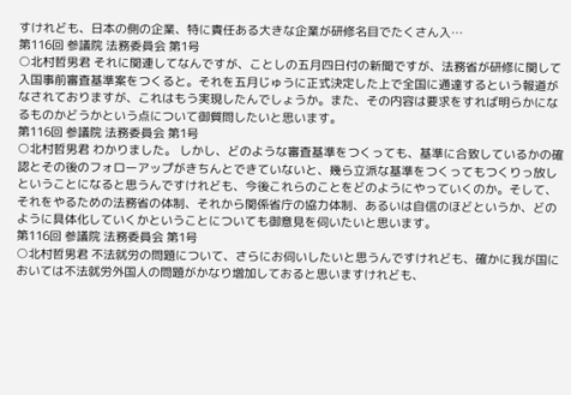すけれども、日本の側の企業、特に責任ある大きな企業が研修名目でたくさん入…
第116回 参議院 法務委員会 第1号
○北村哲男君 それに関連してなんですが、ことしの五月四日付の新聞ですが、法務省が研修に関して入国事前審査基準案をつくると。それを五月じゅうに正式決定した上で全国に通達するという報道がなされておりますが、これはもう実現したんでしょうか。また、その内容は要求をすれば明らかになるものかどうかという点について御質問したいと思います。
第116回 参議院 法務委員会 第1号
○北村哲男君 わかりました。 しかし、どのような審査基準をつくっても、基準に合致しているかの確認とその後のフォローアップがきちんとできていないと、幾ら立派な基準をつくってもつくりっ放しということになると思うんですけれども、今後これらのことをどのようにやっていくのか。そして、それをやるための法務省の体制、それから関係省庁の協力体制、あるいは自信のほどというか、どのように具体化していくかということについても御意見を伺いたいと思います。
第116回 参議院 法務委員会 第1号
○北村哲男君 不法就労の問題について、さらにお伺いしたいと思うんですけれども、確かに我が国においては不法就労外国人の問題がかなり増加しておると思いますけれども、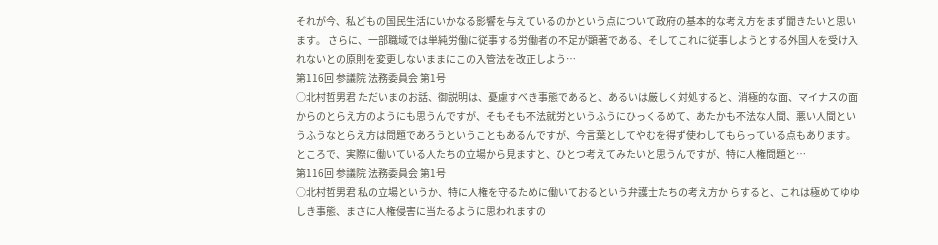それが今、私どもの国民生活にいかなる影響を与えているのかという点について政府の基本的な考え方をまず聞きたいと思います。 さらに、一部職域では単純労働に従事する労働者の不足が顕著である、そしてこれに従事しようとする外国人を受け入れないとの原則を変更しないままにこの入管法を改正しよう…
第116回 参議院 法務委員会 第1号
○北村哲男君 ただいまのお話、御説明は、憂慮すべき事態であると、あるいは厳しく対処すると、消極的な面、マイナスの面からのとらえ方のようにも思うんですが、そもそも不法就労というふうにひっくるめて、あたかも不法な人間、悪い人間というふうなとらえ方は問題であろうということもあるんですが、今言葉としてやむを得ず使わしてもらっている点もあります。 ところで、実際に働いている人たちの立場から見ますと、ひとつ考えてみたいと思うんですが、特に人権問題と…
第116回 参議院 法務委員会 第1号
○北村哲男君 私の立場というか、特に人権を守るために働いておるという弁護士たちの考え方か らすると、これは極めてゆゆしき事態、まさに人権侵害に当たるように思われますの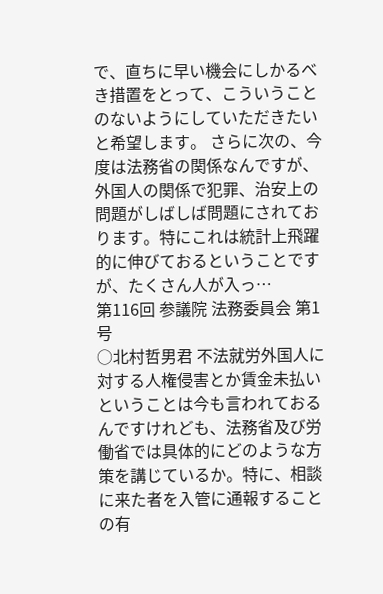で、直ちに早い機会にしかるべき措置をとって、こういうことのないようにしていただきたいと希望します。 さらに次の、今度は法務省の関係なんですが、外国人の関係で犯罪、治安上の問題がしばしば問題にされております。特にこれは統計上飛躍的に伸びておるということですが、たくさん人が入っ…
第116回 参議院 法務委員会 第1号
○北村哲男君 不法就労外国人に対する人権侵害とか賃金未払いということは今も言われておるんですけれども、法務省及び労働省では具体的にどのような方策を講じているか。特に、相談に来た者を入管に通報することの有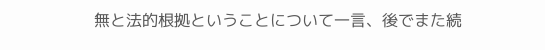無と法的根拠ということについて一言、後でまた続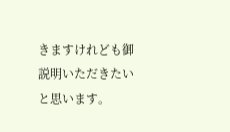きますけれども御説明いただきたいと思います。